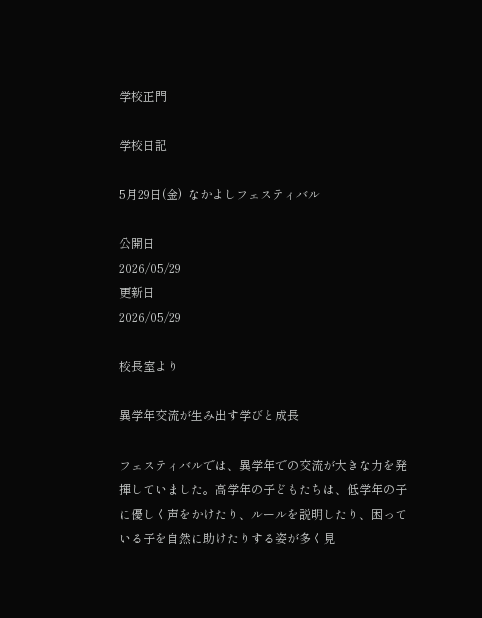学校正門

学校日記

5月29日(金)  なかよしフェスティバル

公開日
2026/05/29
更新日
2026/05/29

校長室より

異学年交流が生み出す学びと成長

フェスティバルでは、異学年での交流が大きな力を発揮していました。高学年の子どもたちは、低学年の子に優しく声をかけたり、ルールを説明したり、困っている子を自然に助けたりする姿が多く見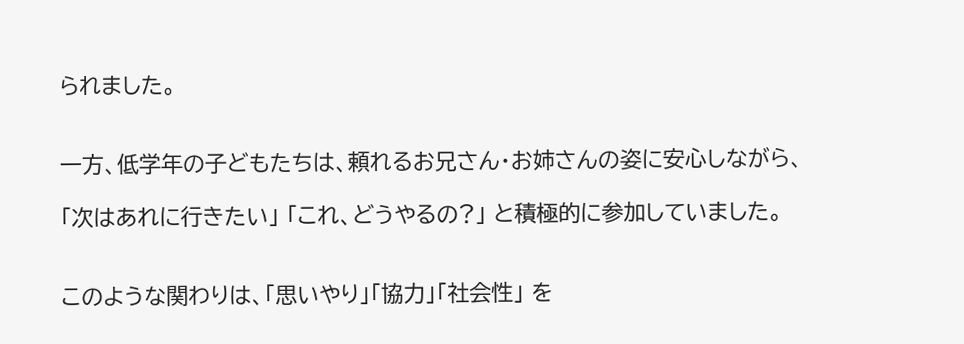られました。


一方、低学年の子どもたちは、頼れるお兄さん・お姉さんの姿に安心しながら、

「次はあれに行きたい」 「これ、どうやるの?」 と積極的に参加していました。


このような関わりは、「思いやり」「協力」「社会性」 を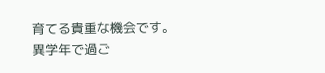育てる貴重な機会です。異学年で過ご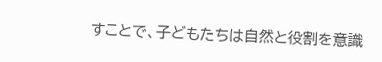すことで、子どもたちは自然と役割を意識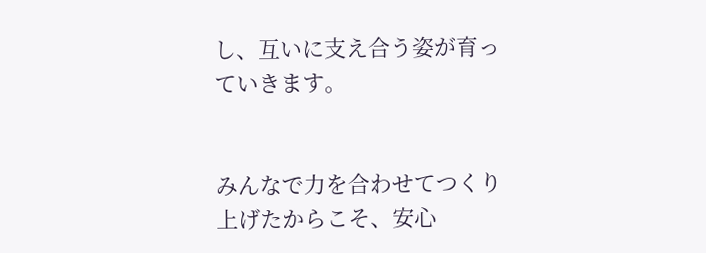し、互いに支え合う姿が育っていきます。


みんなで力を合わせてつくり上げたからこそ、安心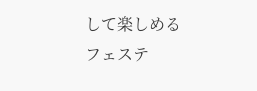して楽しめるフェステ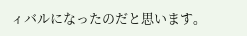ィバルになったのだと思います。